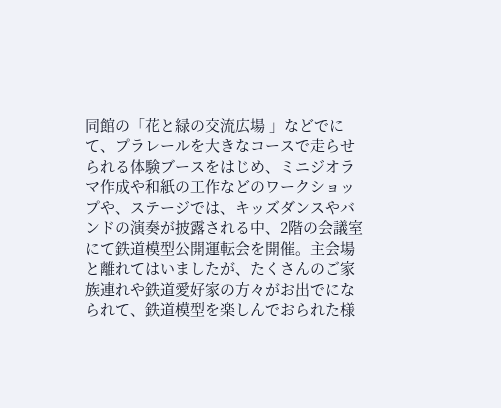同館の「花と緑の交流広場 」などでにて、プラレールを大きなコースで走らせられる体験ブースをはじめ、ミニジオラマ作成や和紙の工作などのワークショップや、ステージでは、キッズダンスやバンドの演奏が披露される中、2階の会議室にて鉄道模型公開運転会を開催。主会場と離れてはいましたが、たくさんのご家族連れや鉄道愛好家の方々がお出でになられて、鉄道模型を楽しんでおられた様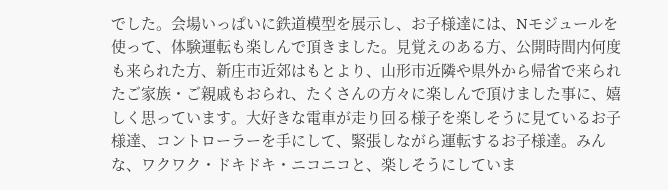でした。会場いっぱいに鉄道模型を展示し、お子様達には、Nモジュールを使って、体験運転も楽しんで頂きました。見覚えのある方、公開時間内何度も来られた方、新庄市近郊はもとより、山形市近隣や県外から帰省で来られたご家族・ご親戚もおられ、たくさんの方々に楽しんで頂けました事に、嬉しく思っています。大好きな電車が走り回る様子を楽しそうに見ているお子様達、コントローラーを手にして、緊張しながら運転するお子様達。みんな、ワクワク・ドキドキ・ニコニコと、楽しそうにしていま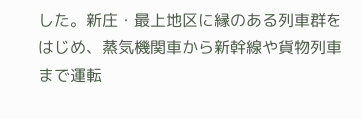した。新庄・最上地区に縁のある列車群をはじめ、蒸気機関車から新幹線や貨物列車まで運転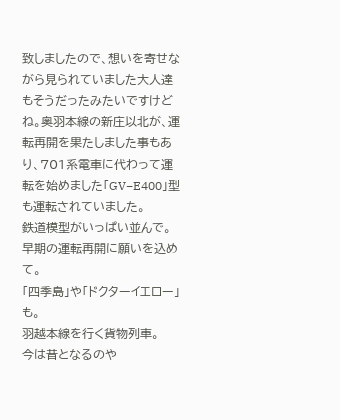致しましたので、想いを寄せながら見られていました大人達もそうだったみたいですけどね。奥羽本線の新庄以北が、運転再開を果たしました事もあり、701系電車に代わって運転を始めました「GV−E400」型も運転されていました。
鉄道模型がいっぱい並んで。
早期の運転再開に願いを込めて。
「四季島」や「ドクターイエロー」も。
羽越本線を行く貨物列車。
今は昔となるのや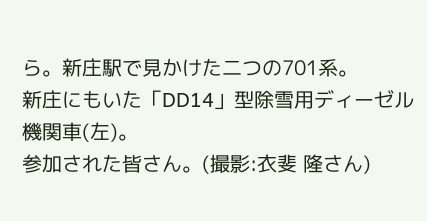ら。新庄駅で見かけた二つの701系。
新庄にもいた「DD14」型除雪用ディーゼル機関車(左)。
参加された皆さん。(撮影:衣斐 隆さん)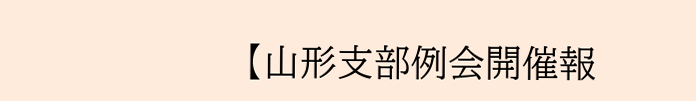【山形支部例会開催報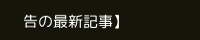告の最新記事】